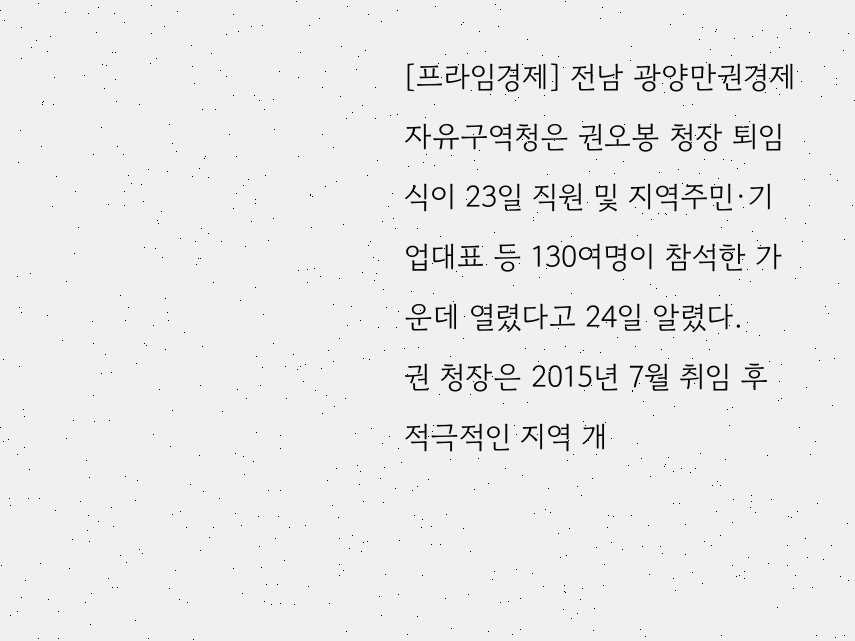[프라임경제] 전남 광양만권경제자유구역청은 권오봉 청장 퇴임식이 23일 직원 및 지역주민·기업대표 등 130여명이 참석한 가운데 열렸다고 24일 알렸다.
권 청장은 2015년 7월 취임 후 적극적인 지역 개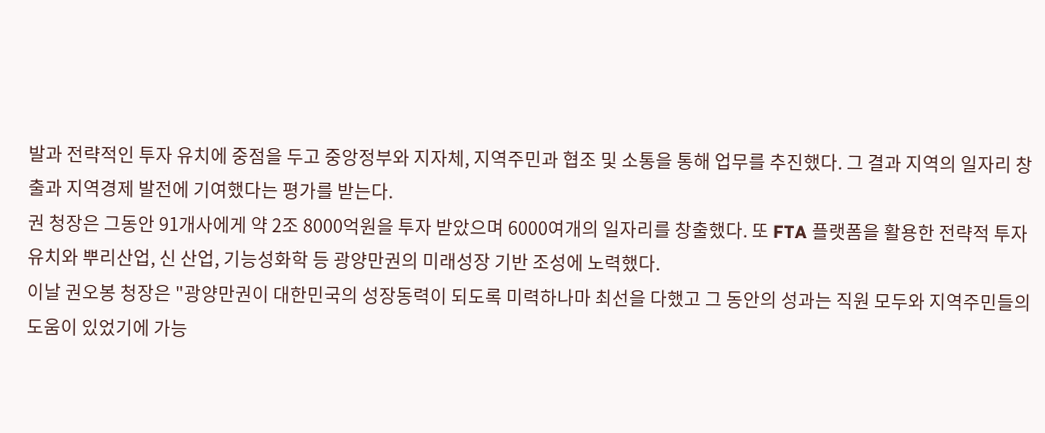발과 전략적인 투자 유치에 중점을 두고 중앙정부와 지자체, 지역주민과 협조 및 소통을 통해 업무를 추진했다. 그 결과 지역의 일자리 창출과 지역경제 발전에 기여했다는 평가를 받는다.
권 청장은 그동안 91개사에게 약 2조 8000억원을 투자 받았으며 6000여개의 일자리를 창출했다. 또 FTA 플랫폼을 활용한 전략적 투자 유치와 뿌리산업, 신 산업, 기능성화학 등 광양만권의 미래성장 기반 조성에 노력했다.
이날 권오봉 청장은 "광양만권이 대한민국의 성장동력이 되도록 미력하나마 최선을 다했고 그 동안의 성과는 직원 모두와 지역주민들의 도움이 있었기에 가능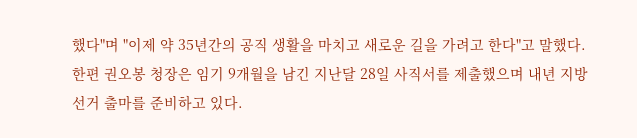했다"며 "이제 약 35년간의 공직 생활을 마치고 새로운 길을 가려고 한다"고 말했다.
한편 권오봉 청장은 임기 9개월을 남긴 지난달 28일 사직서를 제출했으며 내년 지방선거 출마를 준비하고 있다.